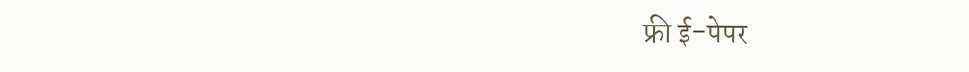फ्री ई-पेपर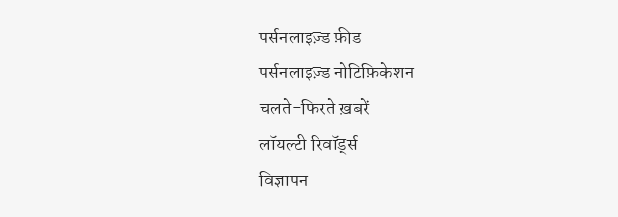पर्सनलाइज़्ड फ़ीड
पर्सनलाइज़्ड नोटिफ़िकेशन
चलते-फिरते ख़बरें
लॉयल्टी रिवॉर्ड्स
विज्ञापन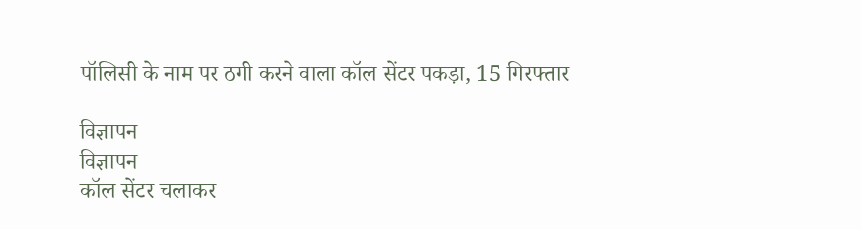पॉलिसी के नाम पर ठगी करने वाला कॉल सेंटर पकड़ा, 15 गिरफ्तार

विज्ञापन
विज्ञापन
कॉल सेंटर चलाकर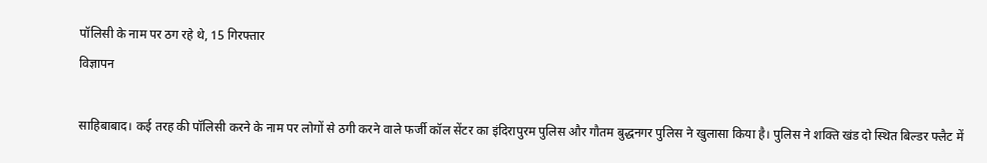पॉलिसी के नाम पर ठग रहे थे, 15 गिरफ्तार
विज्ञापन

साहिबाबाद। कई तरह की पॉलिसी करने के नाम पर लोगों से ठगी करने वाले फर्जी कॉल सेंटर का इंदिरापुरम पुलिस और गौतम बुद्धनगर पुलिस ने खुलासा किया है। पुलिस ने शक्ति खंड दो स्थित बिल्डर फ्लैट में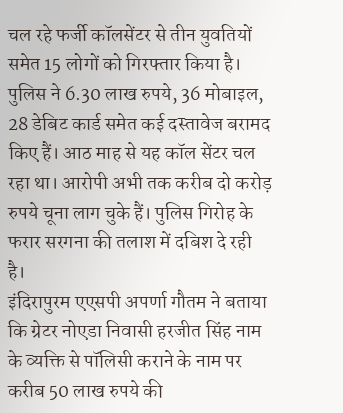चल रहे फर्जी कॉलसेंटर से तीन युवतियों समेत 15 लोगों को गिरफ्तार किया है। पुलिस ने 6.30 लाख रुपये, 36 मोबाइल, 28 डेबिट कार्ड समेत कई दस्तावेज बरामद किए हैं। आठ माह से यह कॉल सेंटर चल रहा था। आरोपी अभी तक करीब दो करोड़ रुपये चूना लाग चुके हैं। पुलिस गिरोह के फरार सरगना की तलाश में दबिश दे रही है।
इंदिरापुरम एएसपी अपर्णा गौतम ने बताया कि ग्रेटर नोएडा निवासी हरजीत सिंह नाम के व्यक्ति से पॉलिसी कराने के नाम पर करीब 50 लाख रुपये की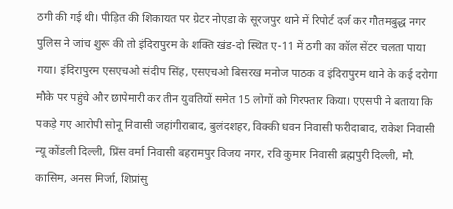ठगी की गई थी। पीड़ित की शिकायत पर ग्रेटर नोएडा के सूरजपुर थाने में रिपोर्ट दर्ज कर गौतमबुद्ध नगर पुलिस ने जांच शुरू की तो इंदिरापुरम के शक्ति खंड-दो स्थित ए-11 में ठगी का कॉल सेंटर चलता पाया गया। इंदिरापुरम एसएचओ संदीप सिंह, एसएचओ बिसरख मनोज पाठक व इंदिरापुरम थाने के कई दरोगा मौके पर पहुंचे और छापेमारी कर तीन युवतियों समेत 15 लोगों को गिरफ्तार किया। एएसपी ने बताया कि पकड़े गए आरोपी सोनू निवासी जहांगीराबाद, बुलंदशहर, विक्की धवन निवासी फरीदाबाद, राकेश निवासी न्यू कोंडली दिल्ली, प्रिंस वर्मा निवासी बहरामपुर विजय नगर, रवि कुमार निवासी ब्रह्मपुरी दिल्ली, मौ. कासिम, अनस मिर्जा, शिप्रांसु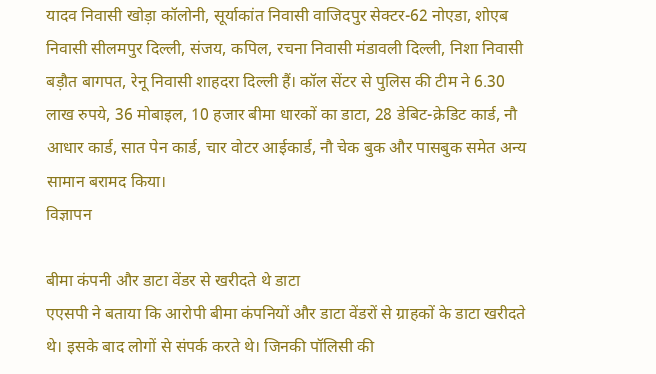यादव निवासी खोड़ा कॉलोनी, सूर्याकांत निवासी वाजिदपुर सेक्टर-62 नोएडा, शोएब निवासी सीलमपुर दिल्ली, संजय, कपिल, रचना निवासी मंडावली दिल्ली, निशा निवासी बड़ौत बागपत, रेनू निवासी शाहदरा दिल्ली हैं। कॉल सेंटर से पुलिस की टीम ने 6.30 लाख रुपये, 36 मोबाइल, 10 हजार बीमा धारकों का डाटा, 28 डेबिट-क्रेडिट कार्ड, नौ आधार कार्ड, सात पेन कार्ड, चार वोटर आईकार्ड, नौ चेक बुक और पासबुक समेत अन्य सामान बरामद किया।
विज्ञापन

बीमा कंपनी और डाटा वेंडर से खरीदते थे डाटा
एएसपी ने बताया कि आरोपी बीमा कंपनियों और डाटा वेंडरों से ग्राहकों के डाटा खरीदते थे। इसके बाद लोगों से संपर्क करते थे। जिनकी पॉलिसी की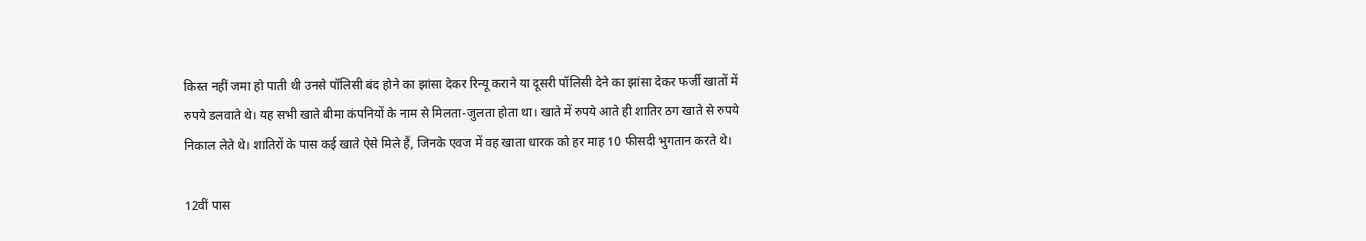किस्त नहीं जमा हो पाती थी उनसे पॉलिसी बंद होने का झांसा देकर रिन्यू कराने या दूसरी पॉलिसी देने का झांसा देकर फर्जी खातों में रुपये डलवाते थे। यह सभी खाते बीमा कंपनियों के नाम से मिलता-जुलता होता था। खाते में रुपये आते ही शातिर ठग खाते से रुपये निकाल लेते थे। शातिरों के पास कई खाते ऐसे मिले हैं, जिनके एवज में वह खाता धारक को हर माह 10 फीसदी भुगतान करते थे।

12वीं पास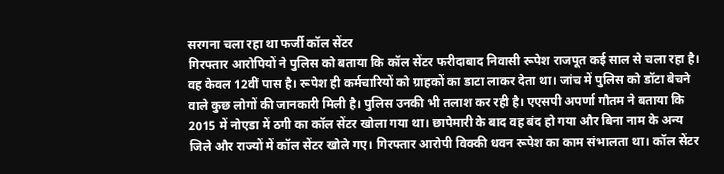सरगना चला रहा था फर्जी कॉल सेंटर
गिरफ्तार आरोपियों ने पुलिस को बताया कि कॉल सेंटर फरीदाबाद निवासी रूपेश राजपूत कई साल से चला रहा है। वह केवल 12वीं पास है। रूपेश ही कर्मचारियों को ग्राहकों का डाटा लाकर देता था। जांच में पुलिस को डॉटा बेचने वाले कुछ लोगों की जानकारी मिली है। पुलिस उनकी भी तलाश कर रही है। एएसपी अपर्णा गौतम ने बताया कि 2015 में नोएडा में ठगी का कॉल सेंटर खोला गया था। छापेमारी के बाद वह बंद हो गया और बिना नाम के अन्य जिले और राज्यों में कॉल सेंटर खोले गए। गिरफ्तार आरोपी विक्की धवन रूपेश का काम संभालता था। कॉल सेंटर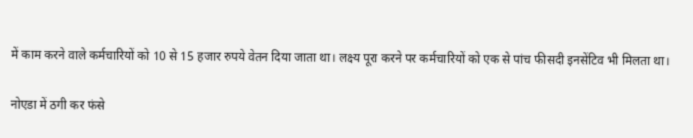में काम करने वाले कर्मचारियों को 10 से 15 हजार रुपये वेतन दिया जाता था। लक्ष्य पूरा करने पर कर्मचारियों को एक से पांच फीसदी इनसेंटिव भी मिलता था।

नोएडा में ठगी कर फंसे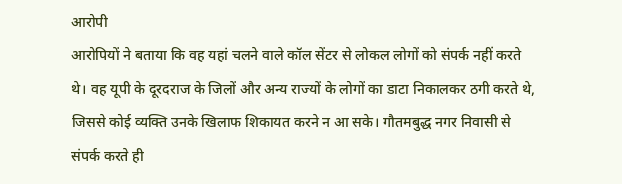आरोपी
आरोपियों ने बताया कि वह यहां चलने वाले कॉल सेंटर से लोकल लोगों को संपर्क नहीं करते थे। वह यूपी के दूरदराज के जिलों और अन्य राज्यों के लोगों का डाटा निकालकर ठगी करते थे, जिससे कोई व्यक्ति उनके खिलाफ शिकायत करने न आ सके। गौतमबुद्ध नगर निवासी से संपर्क करते ही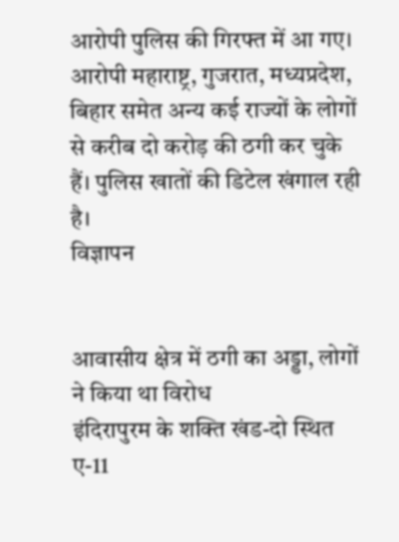आरोपी पुलिस की गिरफ्त में आ गए। आरोपी महाराष्ट्र, गुजरात, मध्यप्रदेश, बिहार समेत अन्य कई राज्यों के लोगों से करीब दो करोड़ की ठगी कर चुके हैं। पुलिस खातों की डिटेल खंगाल रही है।
विज्ञापन


आवासीय क्षेत्र में ठगी का अड्डा, लोगों ने किया था विरोध
इंदिरापुरम के शक्ति खंड-दो स्थित ए-11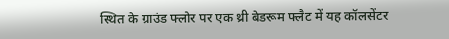स्थित के ग्राउंड फ्लोर पर एक थ्री बेडरूम फ्लैट में यह कॉलसेंटर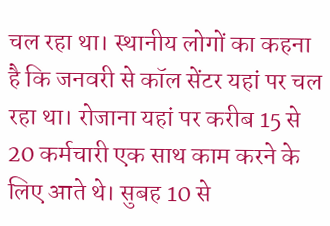चल रहा था। स्थानीय लोगों का कहना है कि जनवरी से कॉल सेंटर यहां पर चल रहा था। रोजाना यहां पर करीब 15 से 20 कर्मचारी एक साथ काम करने के लिए आते थे। सुबह 10 से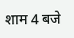शाम 4 बजे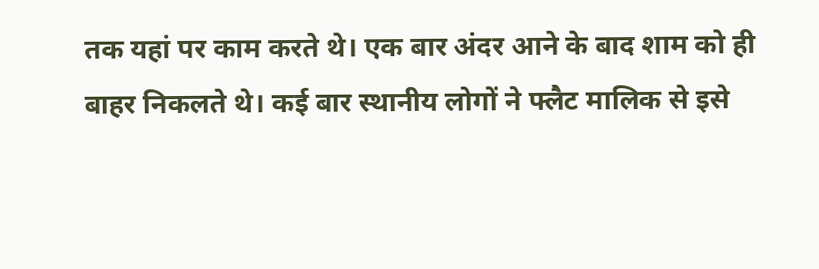तक यहां पर काम करते थे। एक बार अंदर आने के बाद शाम को ही बाहर निकलते थे। कई बार स्थानीय लोगों ने फ्लैट मालिक से इसे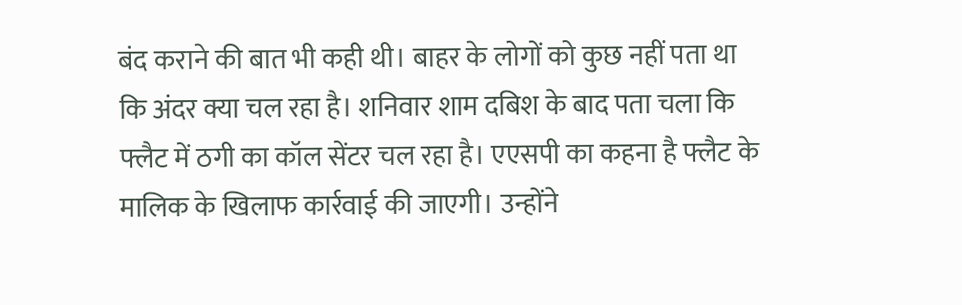बंद कराने की बात भी कही थी। बाहर के लोगों को कुछ नहीं पता था कि अंदर क्या चल रहा है। शनिवार शाम दबिश के बाद पता चला कि फ्लैट में ठगी का कॉल सेंटर चल रहा है। एएसपी का कहना है फ्लैट के मालिक के खिलाफ कार्रवाई की जाएगी। उन्होंने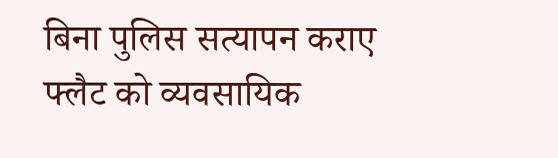बिना पुलिस सत्यापन कराए फ्लैट को व्यवसायिक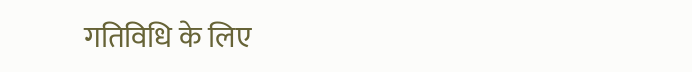गतिविधि के लिए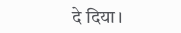दे दिया।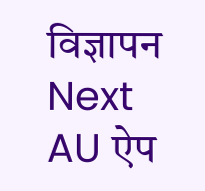विज्ञापन
Next
AU ऐप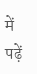में पढ़ें